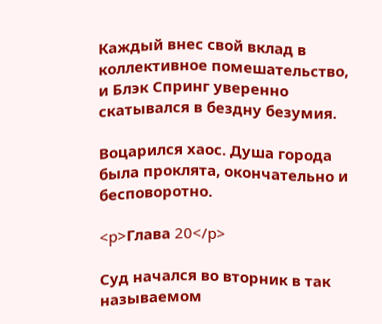Каждый внес свой вклад в коллективное помешательство, и Блэк Спринг уверенно скатывался в бездну безумия.

Воцарился хаос. Душа города была проклята, окончательно и бесповоротно.

<p>Глава 20</p>

Суд начался во вторник в так называемом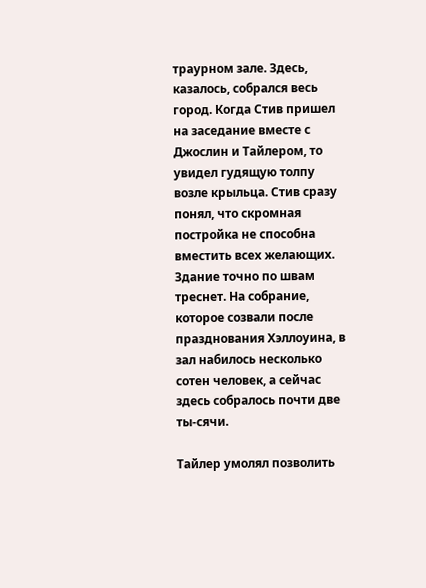траурном зале. Здесь, казалось, собрался весь город. Когда Стив пришел на заседание вместе с Джослин и Тайлером, то увидел гудящую толпу возле крыльца. Стив сразу понял, что скромная постройка не способна вместить всех желающих. Здание точно по швам треснет. На собрание, которое созвали после празднования Хэллоуина, в зал набилось несколько сотен человек, а сейчас здесь собралось почти две ты-сячи.

Тайлер умолял позволить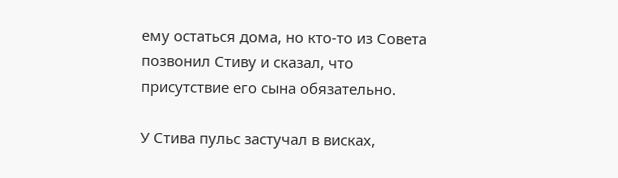ему остаться дома, но кто-то из Совета позвонил Стиву и сказал, что присутствие его сына обязательно.

У Стива пульс застучал в висках,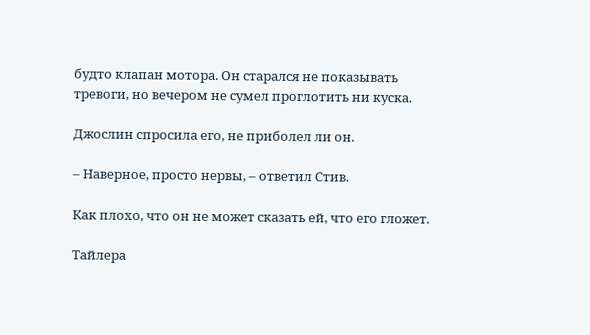будто клапан мотора. Он старался не показывать тревоги, но вечером не сумел проглотить ни куска.

Джослин спросила его, не приболел ли он.

– Наверное, просто нервы, – ответил Стив.

Как плохо, что он не может сказать ей, что его гложет.

Тайлера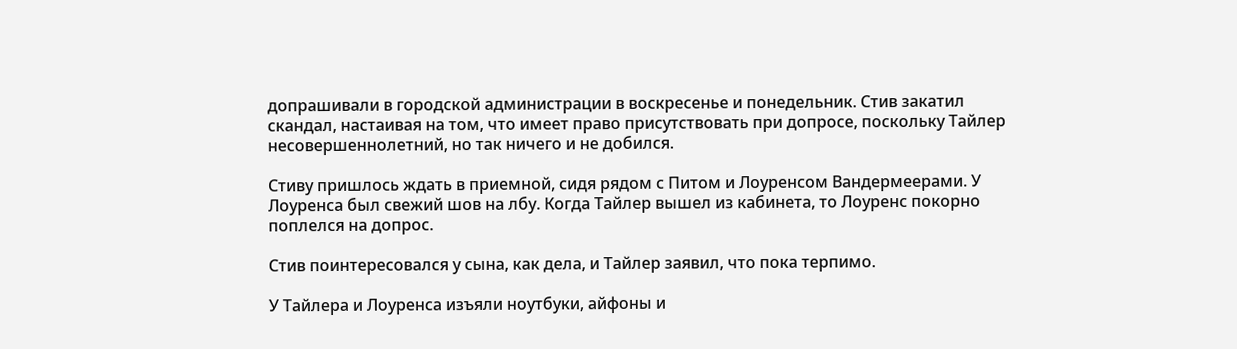допрашивали в городской администрации в воскресенье и понедельник. Стив закатил скандал, настаивая на том, что имеет право присутствовать при допросе, поскольку Тайлер несовершеннолетний, но так ничего и не добился.

Стиву пришлось ждать в приемной, сидя рядом с Питом и Лоуренсом Вандермеерами. У Лоуренса был свежий шов на лбу. Когда Тайлер вышел из кабинета, то Лоуренс покорно поплелся на допрос.

Стив поинтересовался у сына, как дела, и Тайлер заявил, что пока терпимо.

У Тайлера и Лоуренса изъяли ноутбуки, айфоны и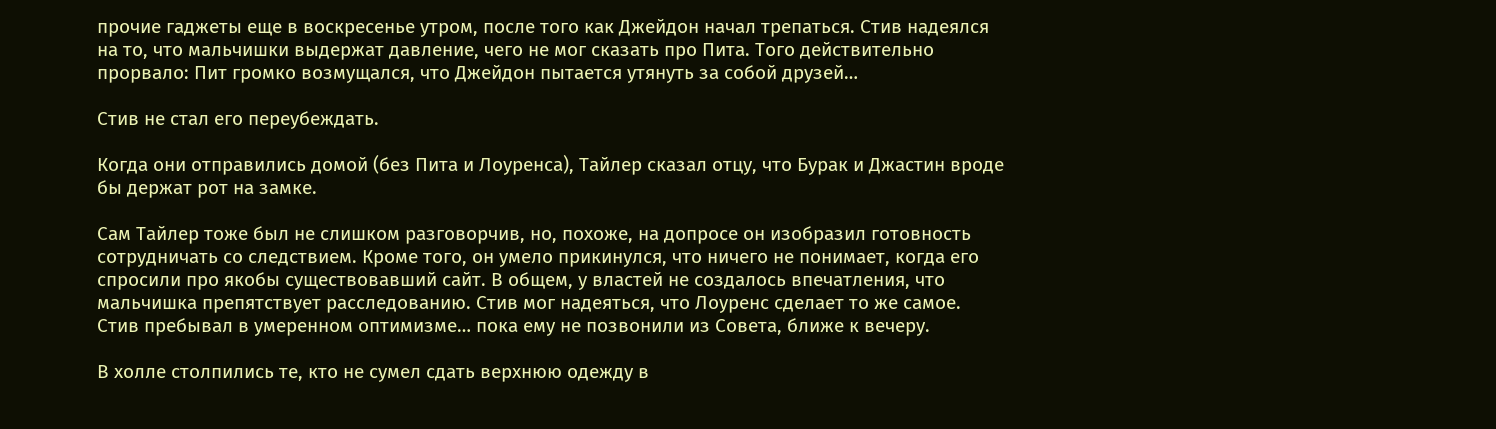прочие гаджеты еще в воскресенье утром, после того как Джейдон начал трепаться. Стив надеялся на то, что мальчишки выдержат давление, чего не мог сказать про Пита. Того действительно прорвало: Пит громко возмущался, что Джейдон пытается утянуть за собой друзей…

Стив не стал его переубеждать.

Когда они отправились домой (без Пита и Лоуренса), Тайлер сказал отцу, что Бурак и Джастин вроде бы держат рот на замке.

Сам Тайлер тоже был не слишком разговорчив, но, похоже, на допросе он изобразил готовность сотрудничать со следствием. Кроме того, он умело прикинулся, что ничего не понимает, когда его спросили про якобы существовавший сайт. В общем, у властей не создалось впечатления, что мальчишка препятствует расследованию. Стив мог надеяться, что Лоуренс сделает то же самое. Стив пребывал в умеренном оптимизме… пока ему не позвонили из Совета, ближе к вечеру.

В холле столпились те, кто не сумел сдать верхнюю одежду в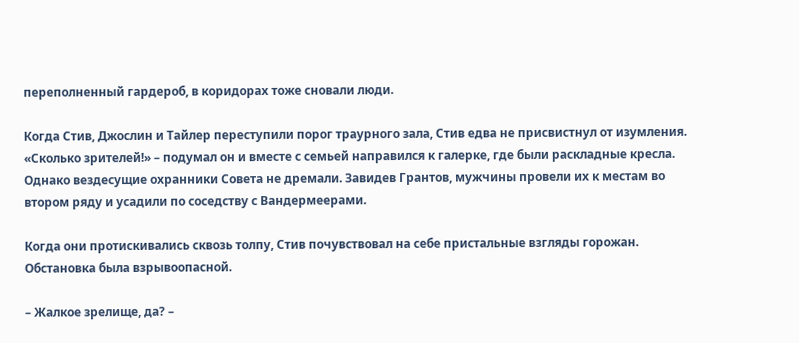переполненный гардероб, в коридорах тоже сновали люди.

Когда Стив, Джослин и Тайлер переступили порог траурного зала, Стив едва не присвистнул от изумления. «Сколько зрителей!» – подумал он и вместе с семьей направился к галерке, где были раскладные кресла. Однако вездесущие охранники Совета не дремали. Завидев Грантов, мужчины провели их к местам во втором ряду и усадили по соседству с Вандермеерами.

Когда они протискивались сквозь толпу, Стив почувствовал на себе пристальные взгляды горожан. Обстановка была взрывоопасной.

– Жалкое зрелище, да? –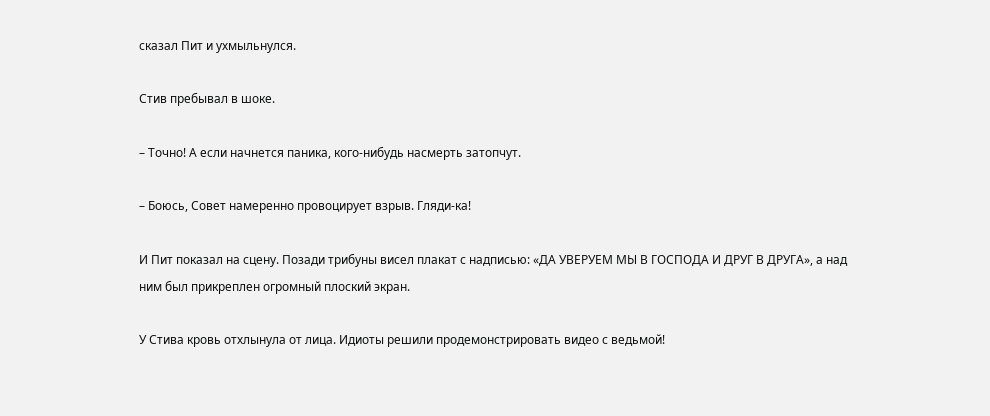сказал Пит и ухмыльнулся.

Стив пребывал в шоке.

– Точно! А если начнется паника, кого-нибудь насмерть затопчут.

– Боюсь, Совет намеренно провоцирует взрыв. Гляди-ка!

И Пит показал на сцену. Позади трибуны висел плакат с надписью: «ДА УВЕРУЕМ МЫ В ГОСПОДА И ДРУГ В ДРУГА», а над ним был прикреплен огромный плоский экран.

У Стива кровь отхлынула от лица. Идиоты решили продемонстрировать видео с ведьмой!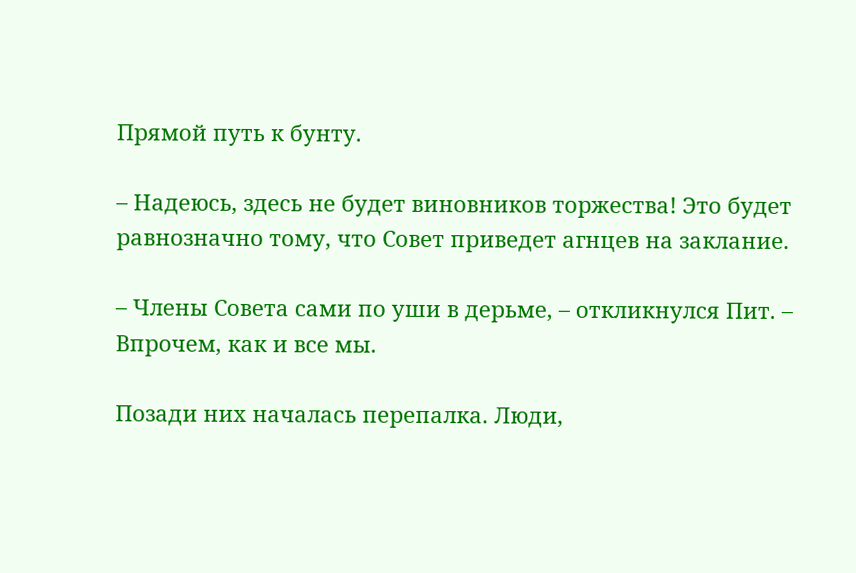Прямой путь к бунту.

– Надеюсь, здесь не будет виновников торжества! Это будет равнозначно тому, что Совет приведет агнцев на заклание.

– Члены Совета сами по уши в дерьме, – откликнулся Пит. – Впрочем, как и все мы.

Позади них началась перепалка. Люди,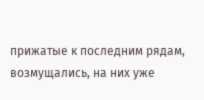прижатые к последним рядам, возмущались, на них уже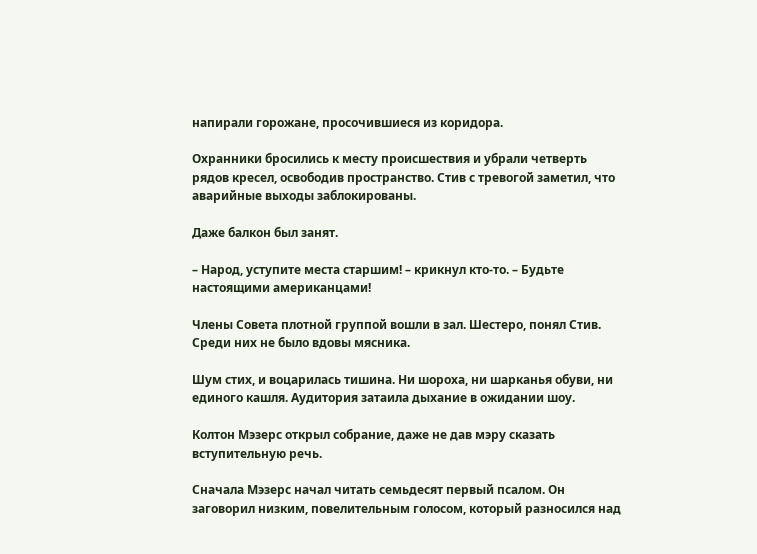напирали горожане, просочившиеся из коридора.

Охранники бросились к месту происшествия и убрали четверть рядов кресел, освободив пространство. Стив с тревогой заметил, что аварийные выходы заблокированы.

Даже балкон был занят.

– Народ, уступите места старшим! – крикнул кто-то. – Будьте настоящими американцами!

Члены Совета плотной группой вошли в зал. Шестеро, понял Стив. Среди них не было вдовы мясника.

Шум стих, и воцарилась тишина. Ни шороха, ни шарканья обуви, ни единого кашля. Аудитория затаила дыхание в ожидании шоу.

Колтон Мэзерс открыл собрание, даже не дав мэру сказать вступительную речь.

Сначала Мэзерс начал читать семьдесят первый псалом. Он заговорил низким, повелительным голосом, который разносился над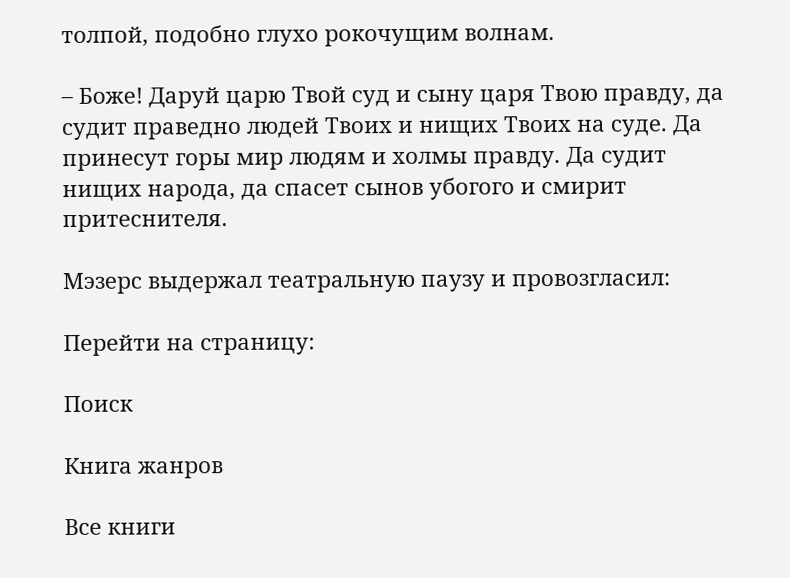толпой, подобно глухо рокочущим волнам.

– Боже! Даруй царю Твой суд и сыну царя Твою правду, да судит праведно людей Твоих и нищих Твоих на суде. Да принесут горы мир людям и холмы правду. Да судит нищих народа, да спасет сынов убогого и смирит притеснителя.

Мэзерс выдержал театральную паузу и провозгласил:

Перейти на страницу:

Поиск

Книга жанров

Все книги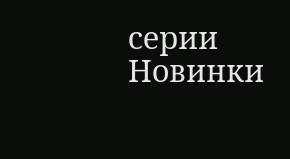серии Новинки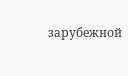зарубежной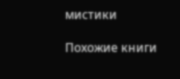мистики

Похожие книги